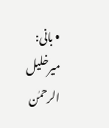• بانی: میرخلیل الرحمٰن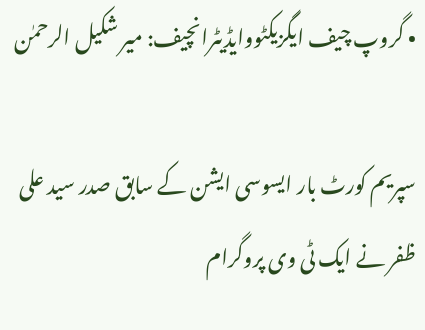• گروپ چیف ایگزیکٹووایڈیٹرانچیف: میر شکیل الرحمٰن

سپریم کورٹ بار ایسوسی ایشن کے سابق صدر سید علی ظفر نے ایک ٹی وی پروگرام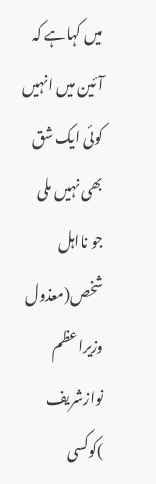میں کہاہے کہ آئین میں انہیں کوئی ایک شق بھی نہیں ملی جو نااہل شخص(معذول وزیراعظم نوازشریف )کوکسی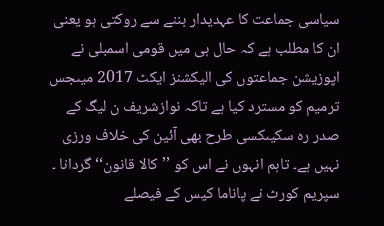سیاسی جماعت کا عہدیدار بننے سے روکتی ہو یعنی ان کا مطلب ہے کہ حال ہی میں قومی اسمبلی نے اپوزیشن جماعتوں کی الیکشنز ایکٹ 2017 میںجس ترمیم کو مسترد کیا ہے تاکہ نوازشریف ن لیگ کے صدر رہ سکیںکسی طرح بھی آئین کی خلاف ورزی نہیں ہے۔ تاہم انہوں نے اس کو ’’کالا قانون‘‘ گردانا ۔ سپریم کورٹ نے پاناما کیس کے فیصلے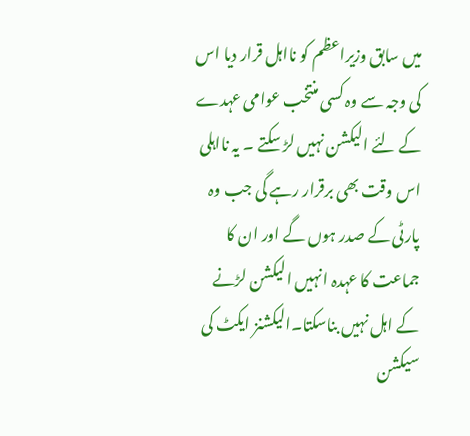میں سابق وزیراعظم کو نااہل قرار دیا اس کی وجہ سے وہ کسی منتخب عوامی عہدے کے لئے الیکشن نہیں لڑ سکتے ۔ یہ نااہلی اس وقت بھی برقرار رہے گی جب وہ پارٹی کے صدر ہوں گے اور ان کا جماعت کا عہدہ انہیں الیکشن لڑنے کے اہل نہیں بناسکتا۔الیکشنز ایکٹ کی سیکشن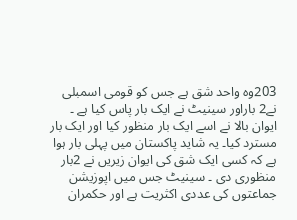203وہ واحد شق ہے جس کو قومی اسمبلی نے2 باراور سینیٹ نے ایک بار پاس کیا ہے ۔ ایوان بالا نے اسے ایک بار منظور کیا اور ایک بار مسترد کیا۔ یہ شاید پاکستان میں پہلی بار ہوا ہے کہ کسی ایک شق کی ایوان زیریں نے 2بار منظوری دی ۔ سینیٹ جس میں اپوزیشن جماعتوں کی عددی اکثریت ہے اور حکمران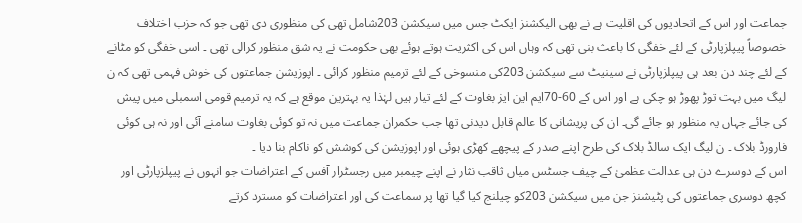جماعت اور اس کے اتحادیوں کی اقلیت ہے نے بھی الیکشنز ایکٹ جس میں سیکشن 203شامل تھی کی منظوری دی تھی جو کہ حزب اختلاف خصوصاً پیپلزپارٹی کے لئے خفگی کا باعث بنی تھی کہ وہاں اس کی اکثریت ہوتے ہوئے بھی حکومت نے یہ شق منظور کرالی تھی ۔ اسی خفگی کو مٹانے کے لئے چند دن بعد ہی پیپلزپارٹی نے سینیٹ سے سیکشن 203کی منسوخی کے لئے ترمیم منظور کرائی ۔ اپوزیشن جماعتوں کی خوش فہمی تھی کہ ن لیگ میں بہت توڑ پھوڑ ہو چکی ہے اور اس کے 60-70ایم این ایز بغاوت کے لئے تیار ہیں لہٰذا یہ بہترین موقع ہے کہ یہ ترمیم قومی اسمبلی میں پیش کی جائے جہاں یہ منظور ہو جائے گی۔ ان کی پریشانی کا عالم قابل دیدنی تھا جب حکمران جماعت میں نہ تو کوئی بغاوت سامنے آئی اور نہ ہی کوئی فارورڈ بلاک ۔ ن لیگ ایک سالڈ بلاک کی طرح اپنے صدر کے پیچھے کھڑی ہوئی اور اپوزیشن کی کوشش کو ناکام بنا دیا ۔
اس کے دوسرے دن ہی عدالت عظمیٰ کے چیف جسٹس میاں ثاقب نثار نے اپنے چیمبر میں رجسٹرار آفس کے اعتراضات جو انہوں نے پیپلزپارٹی اور کچھ دوسری جماعتوں کی پٹیشنز جن میں سیکشن 203کو چیلنج کیا گیا تھا پر سماعت کی اور اعتراضات کو مسترد کرتے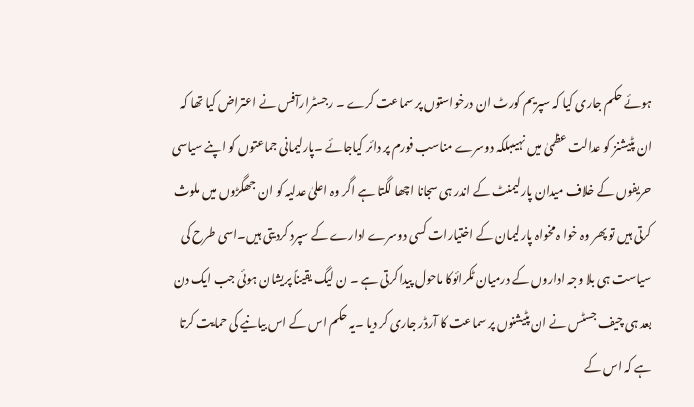ہوئے حکم جاری کیا کہ سپریم کورٹ ان درخواستوں پر سماعت کرے ۔ رجسٹرارآفس نے اعتراض کیا تھا کہ ان پٹیشنز کو عدالت عظمیٰ میں نہیںبلکہ دوسرے مناسب فورم پر دائر کیاجائے ۔پارلیمانی جماعتوں کو اپنے سیاسی حریفوں کے خلاف میدان پارلیمنٹ کے اندر ہی سجانا اچھا لگتا ہے اگر وہ اعلیٰ عدلیہ کو ان جھگڑوں میں ملوث کرتی ہیں تو پھر وہ خوا ہ مخواہ پارلیمان کے اختیارات کسی دوسرے ادارے کے سپرد کردیتی ہیں۔اسی طرح کی سیاست ہی بلا وجہ اداروں کے درمیان ٹکرائوکا ماحول پیدا کرتی ہے ۔ ن لیگ یقیناً پریشان ہوئی جب ایک دن بعد ہی چیف جسٹس نے ان پٹیشنوں پر سماعت کا آرڈر جاری کر دیا ۔یہ حکم اس کے اس بیانیے کی حمایت کرتا ہے کہ اس کے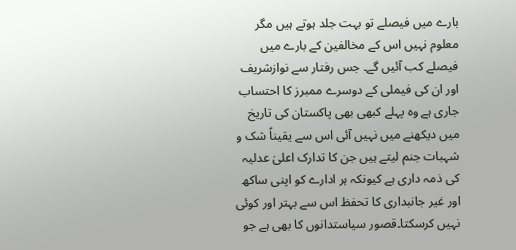بارے میں فیصلے تو بہت جلد ہوتے ہیں مگر معلوم نہیں اس کے مخالفین کے بارے میں فیصلے کب آئیں گے۔ جس رفتار سے نوازشریف اور ان کی فیملی کے دوسرے ممبرز کا احتساب جاری ہے وہ پہلے کبھی بھی پاکستان کی تاریخ میں دیکھنے میں نہیں آئی اس سے یقیناً شک و شہبات جنم لیتے ہیں جن کا تدارک اعلیٰ عدلیہ کی ذمہ داری ہے کیونکہ ہر ادارے کو اپنی ساکھ اور غیر جانبداری کا تحفظ اس سے بہتر اور کوئی نہیں کرسکتا۔قصور سیاستدانوں کا بھی ہے جو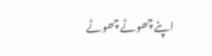اپنے چھوٹے چھوٹے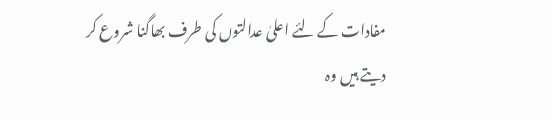مفادات کے لئے اعلیٰ عدالتوں کی طرف بھاگنا شروع کر دیتے ہیں وہ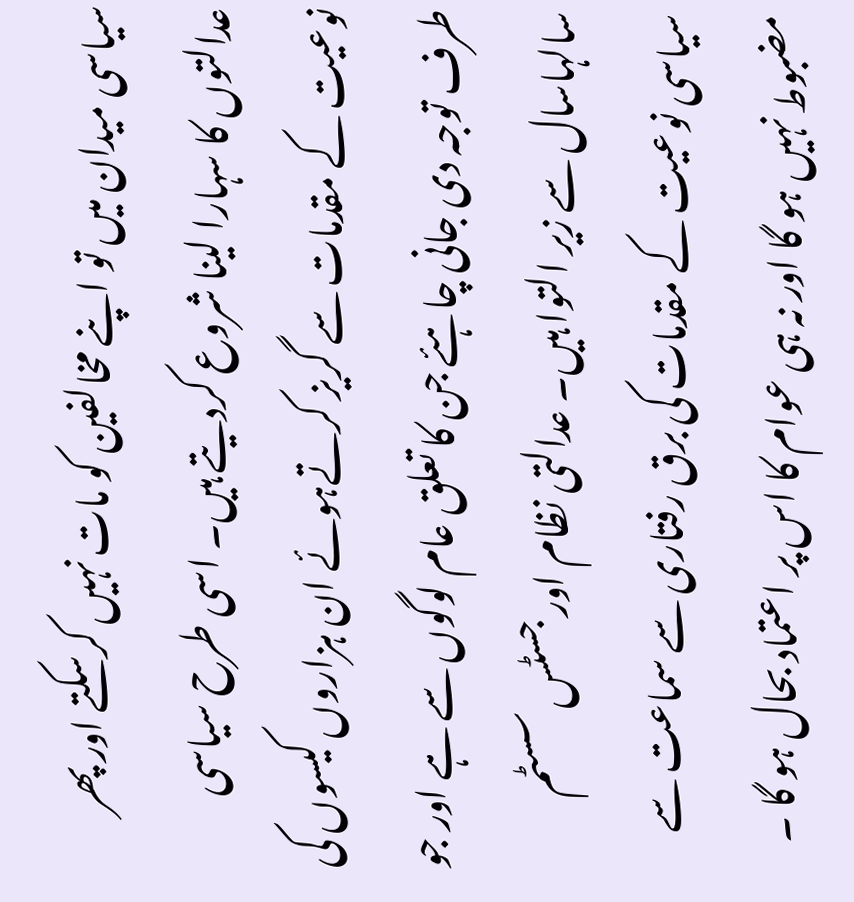سیاسی میدان میں تو اپنے مخالفین کو مات نہیں کرسکتے اور پھر عدالتوں کا سہارا لینا شروع کردیتے ہیں۔ اسی طرح سیاسی نوعیت کے مقدمات سے گریز کرتےہوئے ان ہزاروں کیسوں کی طرف توجہ دی جانی چاہئے جن کا تعلق عام لوگوں سے ہے اور جو سالہاسال سے زیر التوا ہیں۔ عدالتی نظام اور جسٹس سسٹم سیاسی نوعیت کے مقدمات کی برق رفتاری سے سماعت سے مضبوط نہیں ہو گا اور نہ ہی عوام کا اس پر اعتماد بحال ہو گا ۔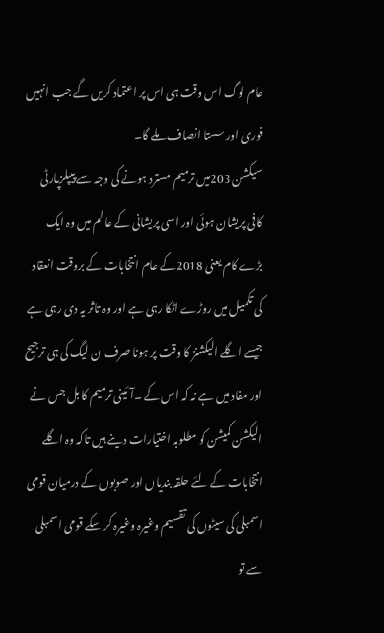عام لوگ اس وقت ہی اس پر اعتماد کریں گے جب انہیں فوری اور سستا انصاف ملے گا۔
سیکشن 203میں ترمیم مسترد ہونے کی وجہ سے پیپلزپارٹی کافی پریشان ہوئی اور اسی پریشانی کے عالم میں وہ ایک بڑے کام یعنی 2018کے عام انتخابات کے بروقت انعقاد کی تکمیل میں روڑے اٹکا رہی ہے اور وہ تاثر یہ دی رہی ہے جیسے اگلے الیکشنز کا وقت پر ہونا صرف ن لیگ کی ہی ترجیح اور مفاد میں ہے نہ کہ اس کے ۔آئینی ترمیم کا بل جس نے الیکشن کمیشن کو مطلوبہ اختیارات دینے ہیں تاکہ وہ اگلے انتخابات کے لئے حلقہ بندیاں اور صوبوں کے درمیان قومی اسمبلی کی سیٹوں کی تقسیم وغیرہ وغیرہ کر سکے قومی اسمبلی سے تو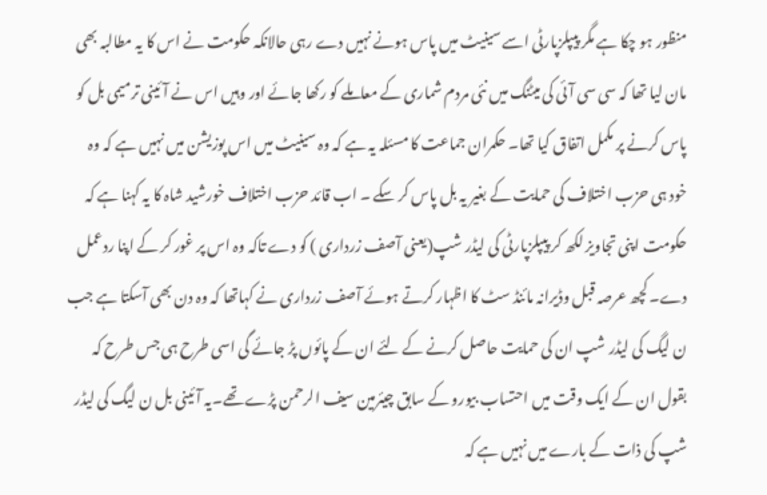منظور ہو چکا ہے مگر پیپلزپارٹی اسے سینیٹ میں پاس ہونے نہیں دے رہی حالانکہ حکومت نے اس کا یہ مطالبہ بھی مان لیا تھا کہ سی سی آئی کی میٹنگ میں نئی مردم شماری کے معاملے کو رکھا جائے اور وہیں اس نے آئینی ترمیمی بل کو پاس کرنے پر مکمل اتفاق کیا تھا۔ حکمران جماعت کا مسئلہ یہ ہے کہ وہ سینیٹ میں اس پوزیشن میں نہیں ہے کہ وہ خود ہی حزب اختلاف کی حمایت کے بغیر یہ بل پاس کر سکے ۔ اب قائد حزب اختلاف خورشید شاہ کا یہ کہنا ہے کہ حکومت اپنی تجاویز لکھ کر پیپلزپارٹی کی لیڈر شپ(یعنی آصف زرداری ) کو دے تاکہ وہ اس پر غور کر کے اپنا ردعمل دے۔ کچھ عرصہ قبل وڈیرانہ مائنڈ سٹ کا اظہار کرتے ہوئے آصف زرداری نے کہاتھا کہ وہ دن بھی آسکتا ہے جب ن لیگ کی لیڈر شپ ان کی حمایت حاصل کرنے کے لئے ان کے پائوں پڑ جائے گی اسی طرح ہی جس طرح کہ بقول ان کے ایک وقت میں احتساب بیورو کے سابق چیئرمین سیف الرحمن پڑے تھے۔یہ آئینی بل ن لیگ کی لیڈر شپ کی ذات کے بارے میں نہیں ہے کہ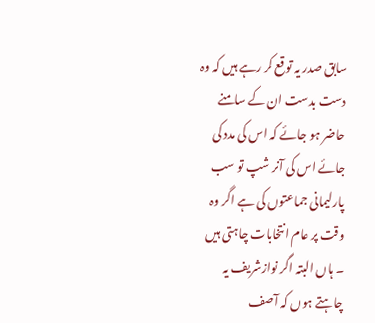سابق صدر یہ توقع کر رہے ہیں کہ وہ دست بدست ان کے سامنے حاضر ہو جائے کہ اس کی مدد کی جائے اس کی آنر شپ تو سب پارلیمانی جماعتوں کی ہے اگر وہ وقت پر عام انتخابات چاہتی ہیں ۔ ہاں البتہ اگر نوازشریف یہ چاہتے ہوں کہ آصف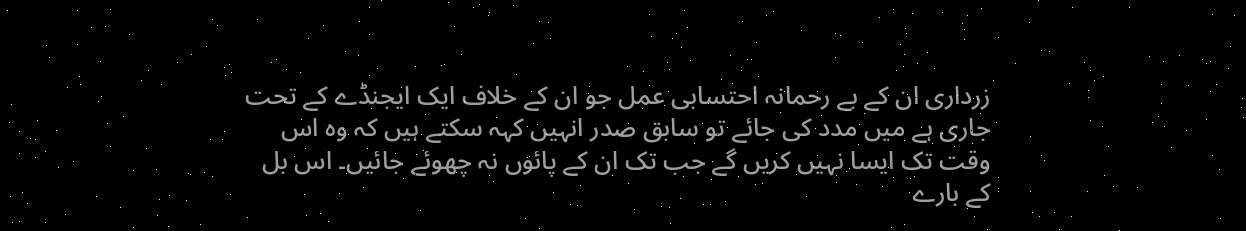زرداری ان کے بے رحمانہ احتسابی عمل جو ان کے خلاف ایک ایجنڈے کے تحت جاری ہے میں مدد کی جائے تو سابق صدر انہیں کہہ سکتے ہیں کہ وہ اس وقت تک ایسا نہیں کریں گے جب تک ان کے پائوں نہ چھوئے جائیں۔ اس بل کے بارے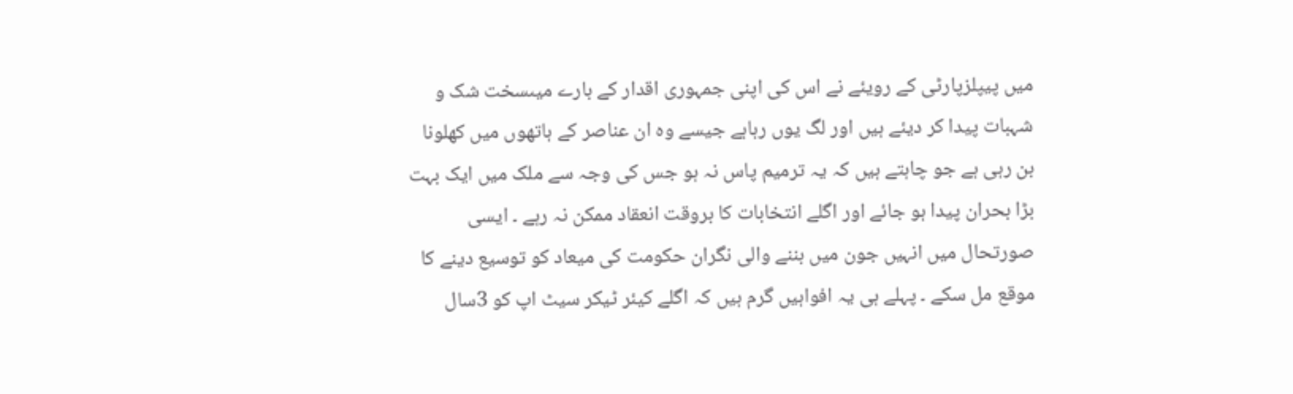میں پیپلزپارٹی کے رویئے نے اس کی اپنی جمہوری اقدار کے بارے میںسخت شک و شہبات پیدا کر دیئے ہیں اور لگ یوں رہاہے جیسے وہ ان عناصر کے ہاتھوں میں کھلونا بن رہی ہے جو چاہتے ہیں کہ یہ ترمیم پاس نہ ہو جس کی وجہ سے ملک میں ایک بہت بڑا بحران پیدا ہو جائے اور اگلے انتخابات کا بروقت انعقاد ممکن نہ رہے ۔ ایسی صورتحال میں انہیں جون میں بننے والی نگران حکومت کی میعاد کو توسیع دینے کا موقع مل سکے ۔ پہلے ہی یہ افواہیں گرم ہیں کہ اگلے کیئر ٹیکر سیٹ اپ کو 3سال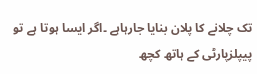تک چلانے کا پلان بنایا جارہاہے ۔اگر ایسا ہوتا ہے تو پیپلزپارٹی کے ہاتھ کچھ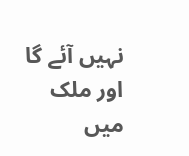نہیں آئے گا اور ملک میں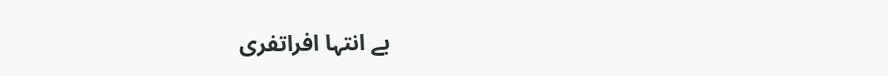بے انتہا افراتفری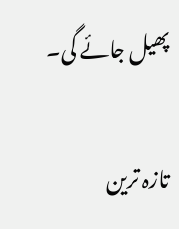پھیل جائے گی۔

تازہ ترین